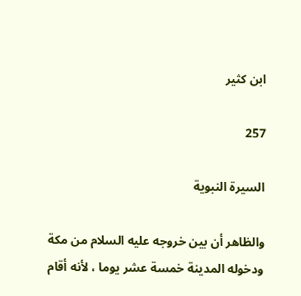ابن كثير

257

السيرة النبوية

والظاهر أن بين خروجه عليه السلام من مكة ودخوله المدينة خمسة عشر يوما ، لأنه أقام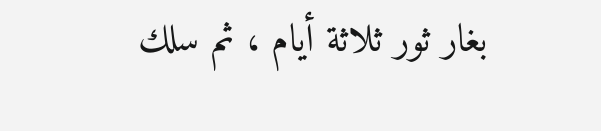بغار ثور ثلاثة أيام ، ثم سلك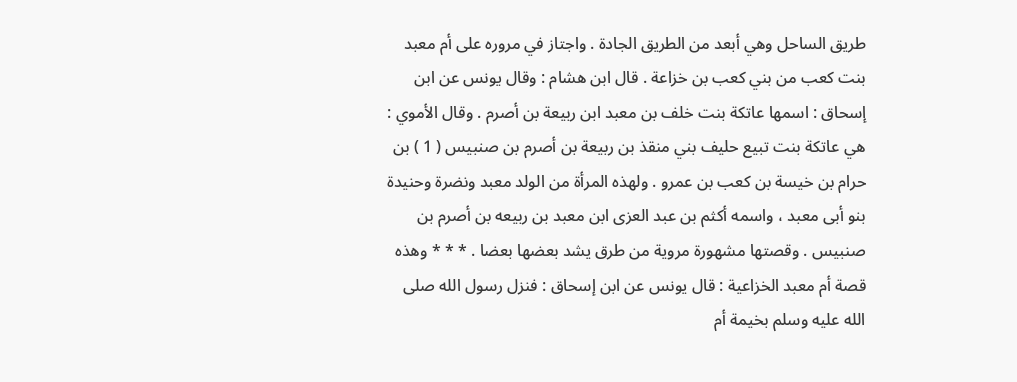طريق الساحل وهي أبعد من الطريق الجادة . واجتاز في مروره على أم معبد بنت كعب من بني كعب بن خزاعة . قال ابن هشام : وقال يونس عن ابن إسحاق : اسمها عاتكة بنت خلف بن معبد ابن ربيعة بن أصرم . وقال الأموي : هي عاتكة بنت تبيع حليف بني منقذ بن ربيعة بن أصرم بن صنبيس ( 1 ) بن حرام بن خيسة بن كعب بن عمرو . ولهذه المرأة من الولد معبد ونضرة وحنيدة بنو أبى معبد ، واسمه أكثم بن عبد العزى ابن معبد بن ربيعه بن أصرم بن صنبيس . وقصتها مشهورة مروية من طرق يشد بعضها بعضا . * * * وهذه قصة أم معبد الخزاعية : قال يونس عن ابن إسحاق : فنزل رسول الله صلى الله عليه وسلم بخيمة أم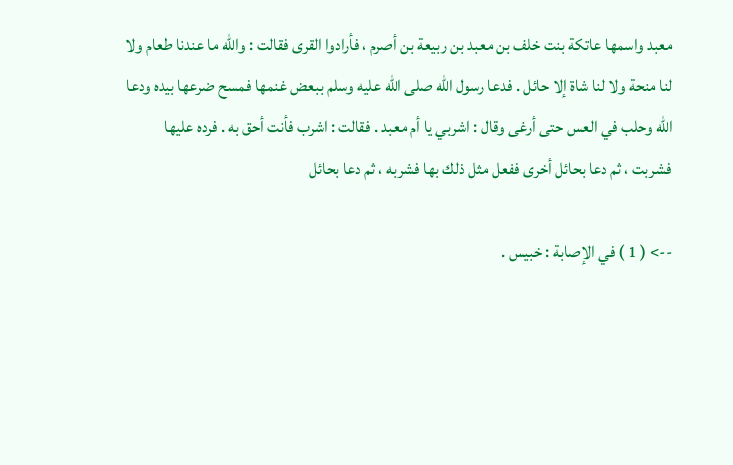معبد واسمها عاتكة بنت خلف بن معبد بن ربيعة بن أصرم ، فأرادوا القرى فقالت : والله ما عندنا طعام ولا لنا منحة ولا لنا شاة إلا حائل . فدعا رسول الله صلى الله عليه وسلم ببعض غنمها فمسح ضرعها بيده ودعا الله وحلب في العس حتى أرغى وقال : اشربي يا أم معبد . فقالت : اشرب فأنت أحق به . فرده عليها فشربت ، ثم دعا بحائل أخرى ففعل مثل ذلك بها فشربه ، ثم دعا بحائل

--> ( 1 ) في الإصابة : خبيس .